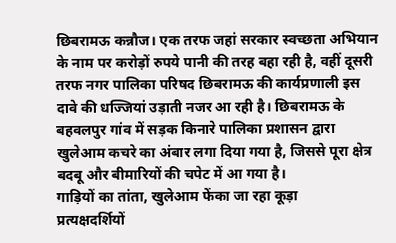छिबरामऊ कन्नौज। एक तरफ जहां सरकार स्वच्छता अभियान के नाम पर करोड़ों रुपये पानी की तरह बहा रही है, वहीं दूसरी तरफ नगर पालिका परिषद छिबरामऊ की कार्यप्रणाली इस दावे की धज्जियां उड़ाती नजर आ रही है। छिबरामऊ के बहवलपुर गांव में सड़क किनारे पालिका प्रशासन द्वारा खुलेआम कचरे का अंबार लगा दिया गया है, जिससे पूरा क्षेत्र बदबू और बीमारियों की चपेट में आ गया है।
गाड़ियों का तांता, खुलेआम फेंका जा रहा कूड़ा
प्रत्यक्षदर्शियों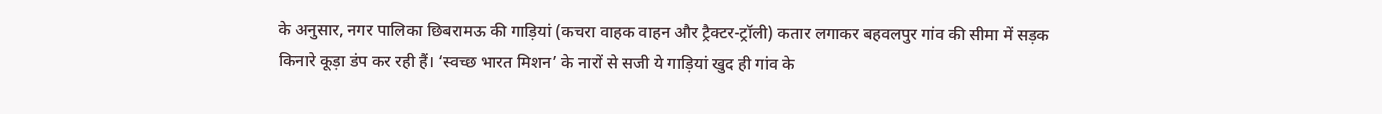के अनुसार, नगर पालिका छिबरामऊ की गाड़ियां (कचरा वाहक वाहन और ट्रैक्टर-ट्रॉली) कतार लगाकर बहवलपुर गांव की सीमा में सड़क किनारे कूड़ा डंप कर रही हैं। ‘स्वच्छ भारत मिशन’ के नारों से सजी ये गाड़ियां खुद ही गांव के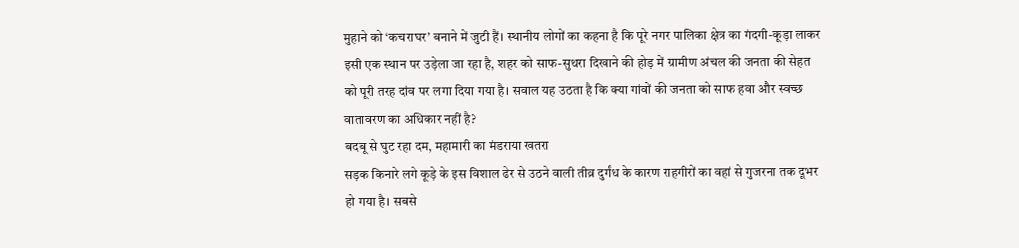मुहाने को ‘कचराघर’ बनाने में जुटी हैं। स्थानीय लोगों का कहना है कि पूरे नगर पालिका क्षेत्र का गंदगी-कूड़ा लाकर इसी एक स्थान पर उड़ेला जा रहा है, शहर को साफ-सुथरा दिखाने की होड़ में ग्रामीण अंचल की जनता की सेहत को पूरी तरह दांव पर लगा दिया गया है। सवाल यह उठता है कि क्या गांवों की जनता को साफ हवा और स्वच्छ वातावरण का अधिकार नहीं है?
बदबू से घुट रहा दम, महामारी का मंडराया खतरा
सड़क किनारे लगे कूड़े के इस विशाल ढेर से उठने वाली तीव्र दुर्गंध के कारण राहगीरों का वहां से गुजरना तक दूभर हो गया है। सबसे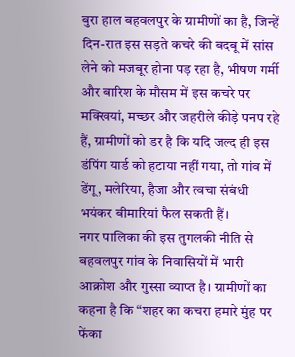बुरा हाल बहवलपुर के ग्रामीणों का है, जिन्हें दिन-रात इस सड़ते कचरे की बदबू में सांस लेने को मजबूर होना पड़ रहा है, भीषण गर्मी और बारिश के मौसम में इस कचरे पर मक्खियां, मच्छर और जहरीले कीड़े पनप रहे हैं, ग्रामीणों को डर है कि यदि जल्द ही इस डंपिंग यार्ड को हटाया नहीं गया, तो गांव में डेंगू, मलेरिया, हैजा और त्वचा संबंधी भयंकर बीमारियां फैल सकती हैं।
नगर पालिका की इस तुगलकी नीति से बहवलपुर गांव के निवासियों में भारी आक्रोश और गुस्सा व्याप्त है। ग्रामीणों का कहना है कि “शहर का कचरा हमारे मुंह पर फेंका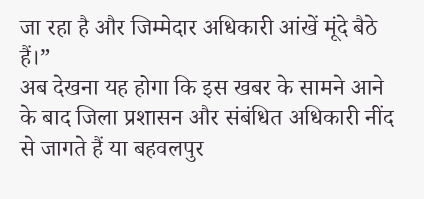जा रहा है और जिम्मेदार अधिकारी आंखें मूंदे बैठे हैं।”
अब देखना यह होगा कि इस खबर के सामने आने के बाद जिला प्रशासन और संबंधित अधिकारी नींद से जागते हैं या बहवलपुर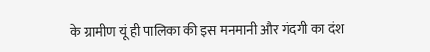के ग्रामीण यूं ही पालिका की इस मनमानी और गंदगी का दंश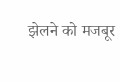झेलने को मजबूर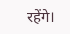रहेंगे।